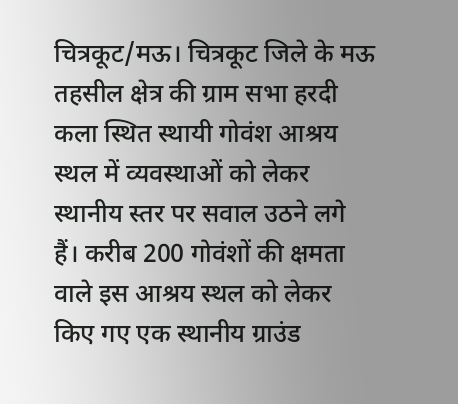चित्रकूट/मऊ। चित्रकूट जिले के मऊ तहसील क्षेत्र की ग्राम सभा हरदी कला स्थित स्थायी गोवंश आश्रय स्थल में व्यवस्थाओं को लेकर स्थानीय स्तर पर सवाल उठने लगे हैं। करीब 200 गोवंशों की क्षमता वाले इस आश्रय स्थल को लेकर किए गए एक स्थानीय ग्राउंड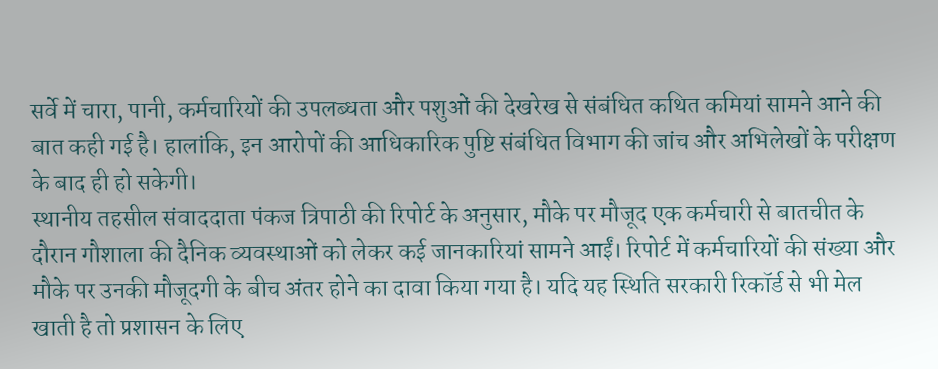सर्वे में चारा, पानी, कर्मचारियों की उपलब्धता और पशुओं की देखरेख से संबंधित कथित कमियां सामने आने की बात कही गई है। हालांकि, इन आरोपों की आधिकारिक पुष्टि संबंधित विभाग की जांच और अभिलेखों के परीक्षण के बाद ही हो सकेगी।
स्थानीय तहसील संवाददाता पंकज त्रिपाठी की रिपोर्ट के अनुसार, मौके पर मौजूद एक कर्मचारी से बातचीत के दौरान गौशाला की दैनिक व्यवस्थाओं को लेकर कई जानकारियां सामने आईं। रिपोर्ट में कर्मचारियों की संख्या और मौके पर उनकी मौजूदगी के बीच अंतर होने का दावा किया गया है। यदि यह स्थिति सरकारी रिकॉर्ड से भी मेल खाती है तो प्रशासन के लिए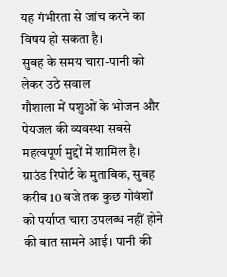यह गंभीरता से जांच करने का विषय हो सकता है।
सुबह के समय चारा-पानी को लेकर उठे सवाल
गौशाला में पशुओं के भोजन और पेयजल की व्यवस्था सबसे महत्वपूर्ण मुद्दों में शामिल है। ग्राउंड रिपोर्ट के मुताबिक, सुबह करीब 10 बजे तक कुछ गोवंशों को पर्याप्त चारा उपलब्ध नहीं होने की बात सामने आई। पानी की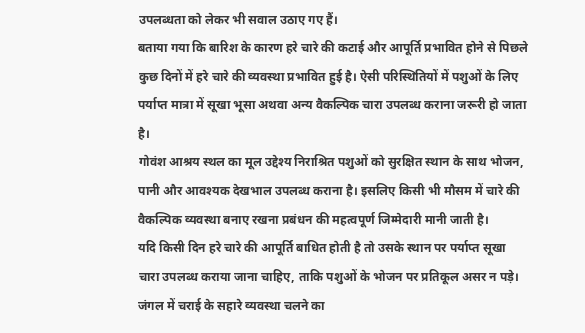उपलब्धता को लेकर भी सवाल उठाए गए हैं।
बताया गया कि बारिश के कारण हरे चारे की कटाई और आपूर्ति प्रभावित होने से पिछले कुछ दिनों में हरे चारे की व्यवस्था प्रभावित हुई है। ऐसी परिस्थितियों में पशुओं के लिए पर्याप्त मात्रा में सूखा भूसा अथवा अन्य वैकल्पिक चारा उपलब्ध कराना जरूरी हो जाता है।
गोवंश आश्रय स्थल का मूल उद्देश्य निराश्रित पशुओं को सुरक्षित स्थान के साथ भोजन, पानी और आवश्यक देखभाल उपलब्ध कराना है। इसलिए किसी भी मौसम में चारे की वैकल्पिक व्यवस्था बनाए रखना प्रबंधन की महत्वपूर्ण जिम्मेदारी मानी जाती है।
यदि किसी दिन हरे चारे की आपूर्ति बाधित होती है तो उसके स्थान पर पर्याप्त सूखा चारा उपलब्ध कराया जाना चाहिए, ताकि पशुओं के भोजन पर प्रतिकूल असर न पड़े।
जंगल में चराई के सहारे व्यवस्था चलने का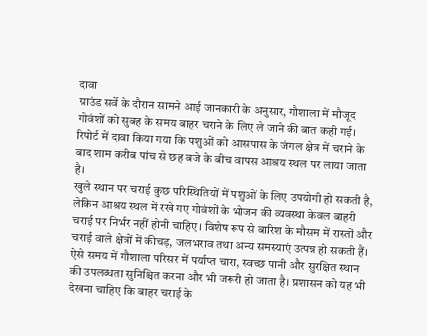दावा
ग्राउंड सर्वे के दौरान सामने आई जानकारी के अनुसार, गौशाला में मौजूद गोवंशों को सुबह के समय बाहर चराने के लिए ले जाने की बात कही गई। रिपोर्ट में दावा किया गया कि पशुओं को आसपास के जंगल क्षेत्र में चराने के बाद शाम करीब पांच से छह बजे के बीच वापस आश्रय स्थल पर लाया जाता है।
खुले स्थान पर चराई कुछ परिस्थितियों में पशुओं के लिए उपयोगी हो सकती है, लेकिन आश्रय स्थल में रखे गए गोवंशों के भोजन की व्यवस्था केवल बाहरी चराई पर निर्भर नहीं होनी चाहिए। विशेष रूप से बारिश के मौसम में रास्तों और चराई वाले क्षेत्रों में कीचड़, जलभराव तथा अन्य समस्याएं उत्पन्न हो सकती हैं।
ऐसे समय में गौशाला परिसर में पर्याप्त चारा, स्वच्छ पानी और सुरक्षित स्थान की उपलब्धता सुनिश्चित करना और भी जरूरी हो जाता है। प्रशासन को यह भी देखना चाहिए कि बाहर चराई के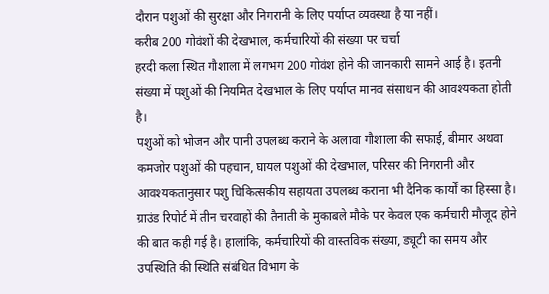दौरान पशुओं की सुरक्षा और निगरानी के लिए पर्याप्त व्यवस्था है या नहीं।
करीब 200 गोवंशों की देखभाल, कर्मचारियों की संख्या पर चर्चा
हरदी कला स्थित गौशाला में लगभग 200 गोवंश होने की जानकारी सामने आई है। इतनी संख्या में पशुओं की नियमित देखभाल के लिए पर्याप्त मानव संसाधन की आवश्यकता होती है।
पशुओं को भोजन और पानी उपलब्ध कराने के अलावा गौशाला की सफाई, बीमार अथवा कमजोर पशुओं की पहचान, घायल पशुओं की देखभाल, परिसर की निगरानी और आवश्यकतानुसार पशु चिकित्सकीय सहायता उपलब्ध कराना भी दैनिक कार्यों का हिस्सा है।
ग्राउंड रिपोर्ट में तीन चरवाहों की तैनाती के मुकाबले मौके पर केवल एक कर्मचारी मौजूद होने की बात कही गई है। हालांकि, कर्मचारियों की वास्तविक संख्या, ड्यूटी का समय और उपस्थिति की स्थिति संबंधित विभाग के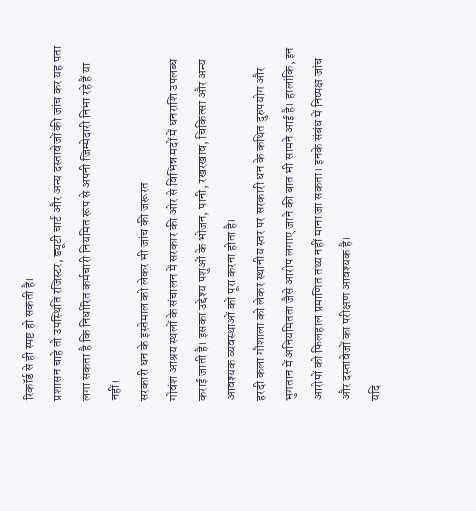रिकॉर्ड से ही स्पष्ट हो सकती है।
प्रशासन चाहे तो उपस्थिति रजिस्टर, ड्यूटी चार्ट और अन्य दस्तावेजों की जांच कर यह पता लगा सकता है कि निर्धारित कर्मचारी नियमित रूप से अपनी जिम्मेदारी निभा रहे हैं या नहीं।
सरकारी धन के इस्तेमाल को लेकर भी जांच की जरूरत
गोवंश आश्रय स्थलों के संचालन में सरकार की ओर से विभिन्न मदों में धनराशि उपलब्ध कराई जाती है। इसका उद्देश्य पशुओं के भोजन, पानी, रखरखाव, चिकित्सा और अन्य आवश्यक व्यवस्थाओं को पूरा करना होता है।
हरदी कला गौशाला को लेकर स्थानीय स्तर पर सरकारी धन के कथित दुरुपयोग और भुगतान में अनियमितता जैसे आरोप लगाए जाने की बात भी सामने आई है। हालांकि, इन आरोपों को फिलहाल प्रमाणित तथ्य नहीं माना जा सकता। इनके संबंध में निष्पक्ष जांच और दस्तावेजों का परीक्षण आवश्यक है।
यदि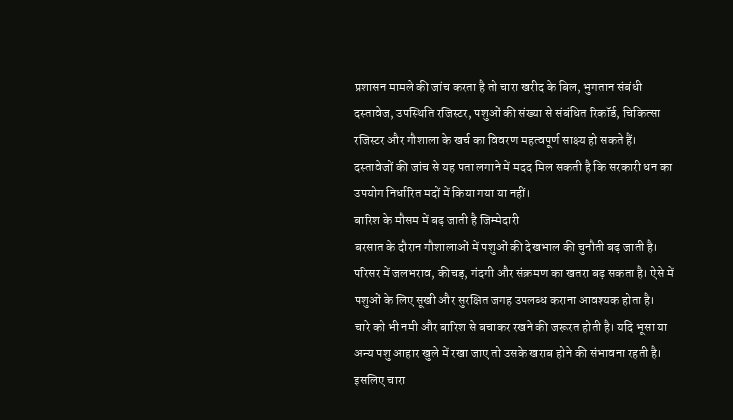प्रशासन मामले की जांच करता है तो चारा खरीद के बिल, भुगतान संबंधी दस्तावेज, उपस्थिति रजिस्टर, पशुओं की संख्या से संबंधित रिकॉर्ड, चिकित्सा रजिस्टर और गौशाला के खर्च का विवरण महत्वपूर्ण साक्ष्य हो सकते हैं।
दस्तावेजों की जांच से यह पता लगाने में मदद मिल सकती है कि सरकारी धन का उपयोग निर्धारित मदों में किया गया या नहीं।
बारिश के मौसम में बढ़ जाती है जिम्मेदारी
बरसात के दौरान गौशालाओं में पशुओं की देखभाल की चुनौती बढ़ जाती है। परिसर में जलभराव, कीचड़, गंदगी और संक्रमण का खतरा बढ़ सकता है। ऐसे में पशुओं के लिए सूखी और सुरक्षित जगह उपलब्ध कराना आवश्यक होता है।
चारे को भी नमी और बारिश से बचाकर रखने की जरूरत होती है। यदि भूसा या अन्य पशु आहार खुले में रखा जाए तो उसके खराब होने की संभावना रहती है। इसलिए चारा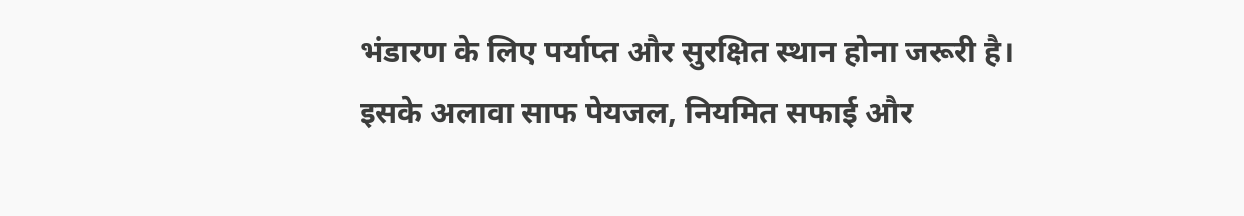भंडारण के लिए पर्याप्त और सुरक्षित स्थान होना जरूरी है।
इसके अलावा साफ पेयजल, नियमित सफाई और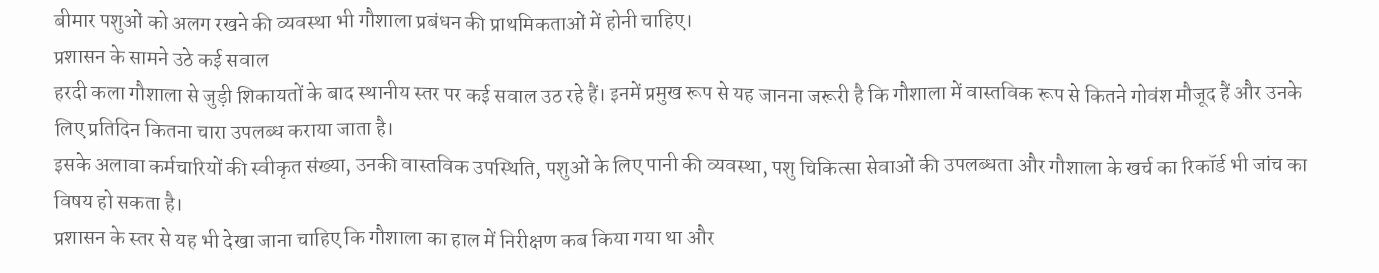बीमार पशुओं को अलग रखने की व्यवस्था भी गौशाला प्रबंधन की प्राथमिकताओं में होनी चाहिए।
प्रशासन के सामने उठे कई सवाल
हरदी कला गौशाला से जुड़ी शिकायतों के बाद स्थानीय स्तर पर कई सवाल उठ रहे हैं। इनमें प्रमुख रूप से यह जानना जरूरी है कि गौशाला में वास्तविक रूप से कितने गोवंश मौजूद हैं और उनके लिए प्रतिदिन कितना चारा उपलब्ध कराया जाता है।
इसके अलावा कर्मचारियों की स्वीकृत संख्या, उनकी वास्तविक उपस्थिति, पशुओं के लिए पानी की व्यवस्था, पशु चिकित्सा सेवाओं की उपलब्धता और गौशाला के खर्च का रिकॉर्ड भी जांच का विषय हो सकता है।
प्रशासन के स्तर से यह भी देखा जाना चाहिए कि गौशाला का हाल में निरीक्षण कब किया गया था और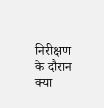निरीक्षण के दौरान क्या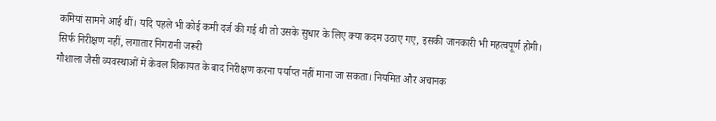कमियां सामने आई थीं। यदि पहले भी कोई कमी दर्ज की गई थी तो उसके सुधार के लिए क्या कदम उठाए गए, इसकी जानकारी भी महत्वपूर्ण होगी।
सिर्फ निरीक्षण नहीं, लगातार निगरानी जरूरी
गौशाला जैसी व्यवस्थाओं में केवल शिकायत के बाद निरीक्षण करना पर्याप्त नहीं माना जा सकता। नियमित और अचानक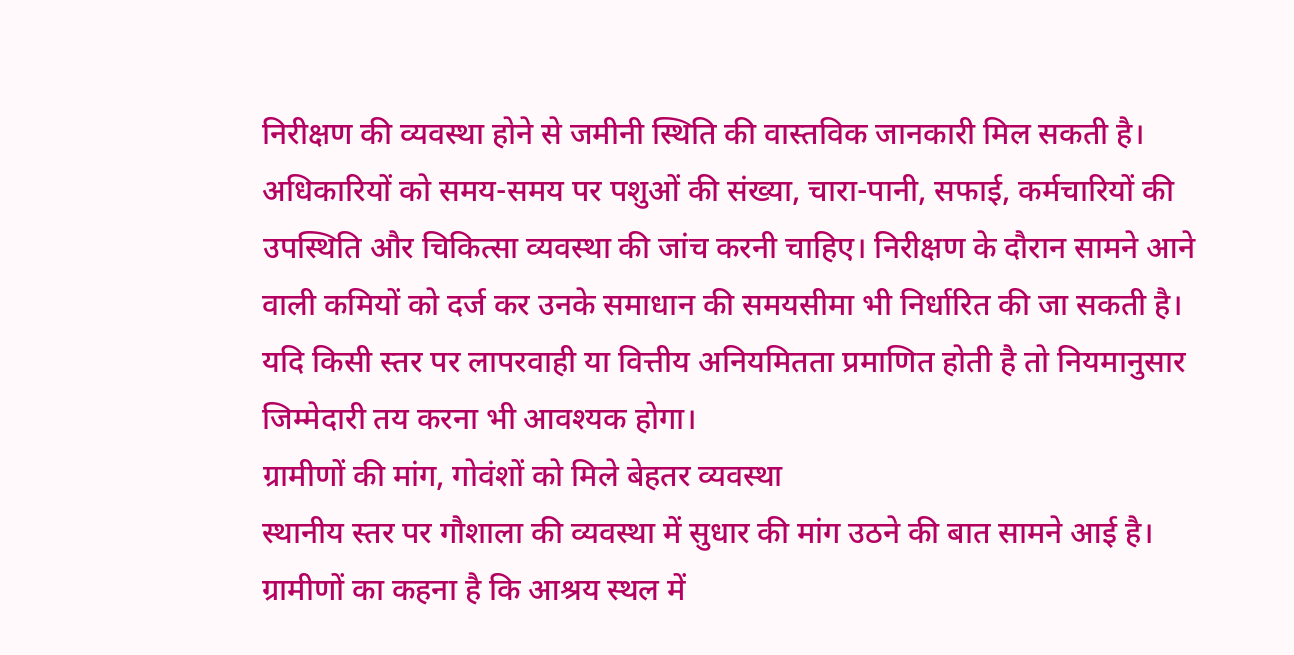निरीक्षण की व्यवस्था होने से जमीनी स्थिति की वास्तविक जानकारी मिल सकती है।
अधिकारियों को समय-समय पर पशुओं की संख्या, चारा-पानी, सफाई, कर्मचारियों की उपस्थिति और चिकित्सा व्यवस्था की जांच करनी चाहिए। निरीक्षण के दौरान सामने आने वाली कमियों को दर्ज कर उनके समाधान की समयसीमा भी निर्धारित की जा सकती है।
यदि किसी स्तर पर लापरवाही या वित्तीय अनियमितता प्रमाणित होती है तो नियमानुसार जिम्मेदारी तय करना भी आवश्यक होगा।
ग्रामीणों की मांग, गोवंशों को मिले बेहतर व्यवस्था
स्थानीय स्तर पर गौशाला की व्यवस्था में सुधार की मांग उठने की बात सामने आई है। ग्रामीणों का कहना है कि आश्रय स्थल में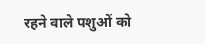रहने वाले पशुओं को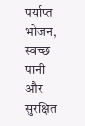पर्याप्त भोजन, स्वच्छ पानी और सुरक्षित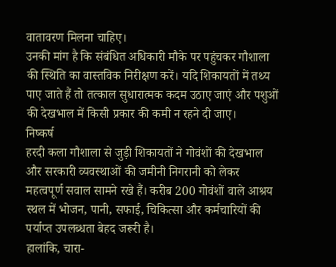वातावरण मिलना चाहिए।
उनकी मांग है कि संबंधित अधिकारी मौके पर पहुंचकर गौशाला की स्थिति का वास्तविक निरीक्षण करें। यदि शिकायतों में तथ्य पाए जाते हैं तो तत्काल सुधारात्मक कदम उठाए जाएं और पशुओं की देखभाल में किसी प्रकार की कमी न रहने दी जाए।
निष्कर्ष
हरदी कला गौशाला से जुड़ी शिकायतों ने गोवंशों की देखभाल और सरकारी व्यवस्थाओं की जमीनी निगरानी को लेकर महत्वपूर्ण सवाल सामने रखे हैं। करीब 200 गोवंशों वाले आश्रय स्थल में भोजन, पानी, सफाई, चिकित्सा और कर्मचारियों की पर्याप्त उपलब्धता बेहद जरूरी है।
हालांकि, चारा-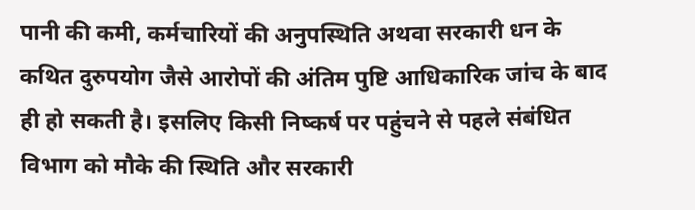पानी की कमी, कर्मचारियों की अनुपस्थिति अथवा सरकारी धन के कथित दुरुपयोग जैसे आरोपों की अंतिम पुष्टि आधिकारिक जांच के बाद ही हो सकती है। इसलिए किसी निष्कर्ष पर पहुंचने से पहले संबंधित विभाग को मौके की स्थिति और सरकारी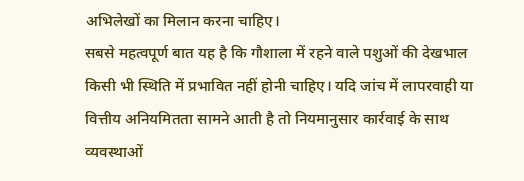अभिलेखों का मिलान करना चाहिए।
सबसे महत्वपूर्ण बात यह है कि गौशाला में रहने वाले पशुओं की देखभाल किसी भी स्थिति में प्रभावित नहीं होनी चाहिए। यदि जांच में लापरवाही या वित्तीय अनियमितता सामने आती है तो नियमानुसार कार्रवाई के साथ व्यवस्थाओं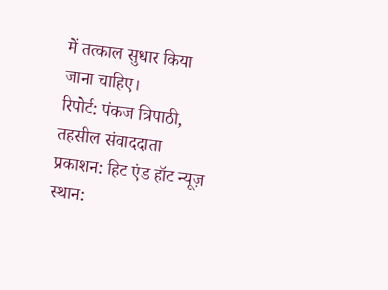में तत्काल सुधार किया जाना चाहिए।
रिपोर्ट: पंकज त्रिपाठी, तहसील संवाददाता
प्रकाशन: हिट एंड हॉट न्यूज़
स्थान: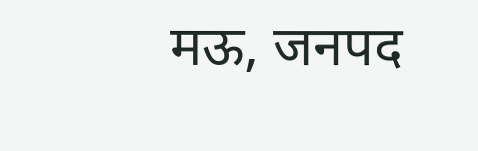मऊ, जनपद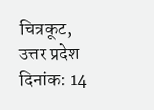चित्रकूट, उत्तर प्रदेश
दिनांक: 14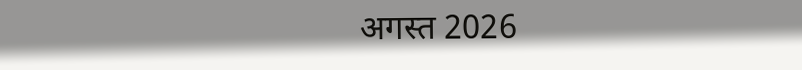अगस्त 2026